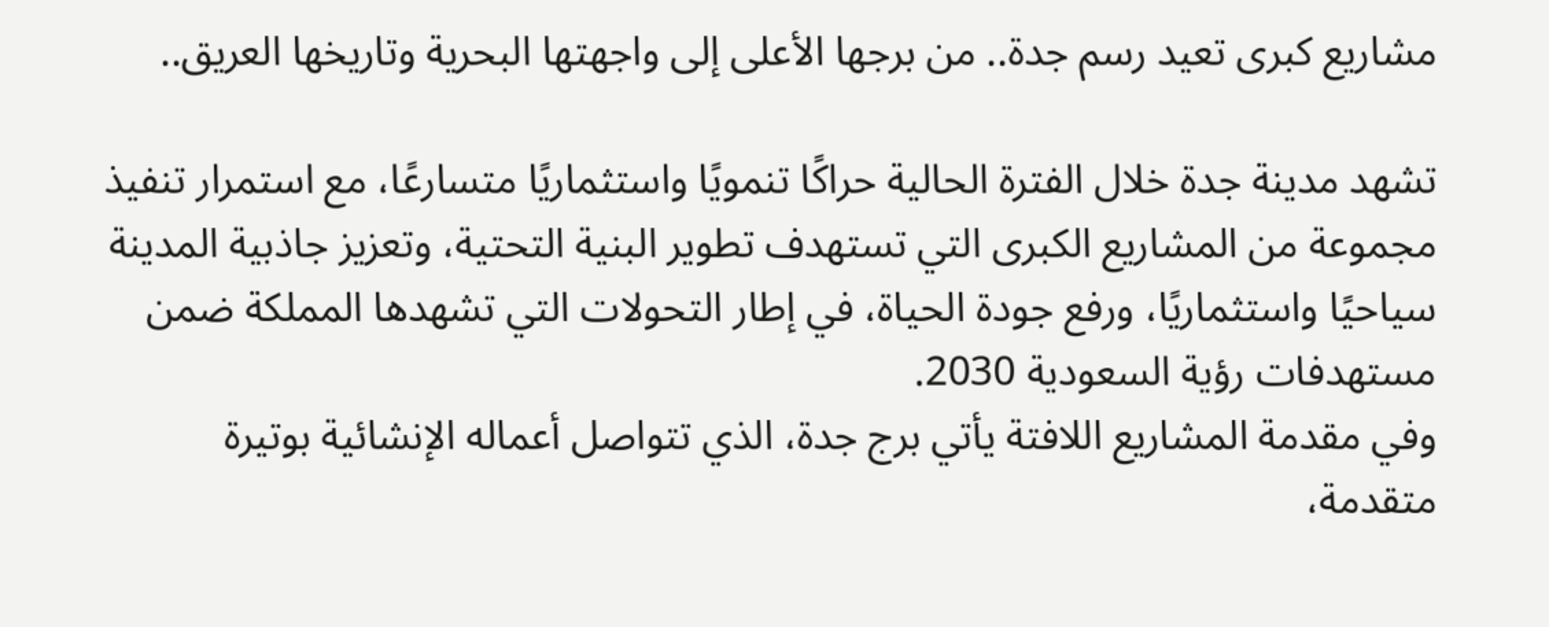مشاريع كبرى تعيد رسم جدة.. من برجها الأعلى إلى واجهتها البحرية وتاريخها العريق..

تشهد مدينة جدة خلال الفترة الحالية حراكًا تنمويًا واستثماريًا متسارعًا، مع استمرار تنفيذ مجموعة من المشاريع الكبرى التي تستهدف تطوير البنية التحتية، وتعزيز جاذبية المدينة سياحيًا واستثماريًا، ورفع جودة الحياة، في إطار التحولات التي تشهدها المملكة ضمن مستهدفات رؤية السعودية 2030.
وفي مقدمة المشاريع اللافتة يأتي برج جدة، الذي تتواصل أعماله الإنشائية بوتيرة متقدمة،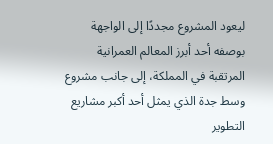ليعود المشروع مجددًا إلى الواجهة بوصفه أحد أبرز المعالم العمرانية المرتقبة في المملكة، إلى جانب مشروع وسط جدة الذي يمثل أحد أكبر مشاريع التطوير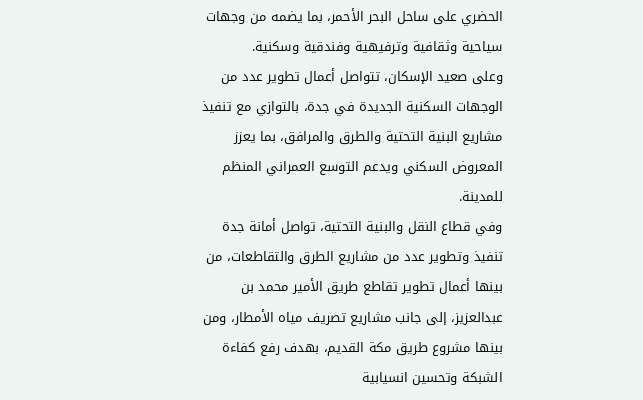الحضري على ساحل البحر الأحمر، بما يضمه من وجهات سياحية وثقافية وترفيهية وفندقية وسكنية.
وعلى صعيد الإسكان، تتواصل أعمال تطوير عدد من الوجهات السكنية الجديدة في جدة، بالتوازي مع تنفيذ مشاريع البنية التحتية والطرق والمرافق، بما يعزز المعروض السكني ويدعم التوسع العمراني المنظم للمدينة.
وفي قطاع النقل والبنية التحتية، تواصل أمانة جدة تنفيذ وتطوير عدد من مشاريع الطرق والتقاطعات، من بينها أعمال تطوير تقاطع طريق الأمير محمد بن عبدالعزيز، إلى جانب مشاريع تصريف مياه الأمطار، ومن بينها مشروع طريق مكة القديم، بهدف رفع كفاءة الشبكة وتحسين انسيابية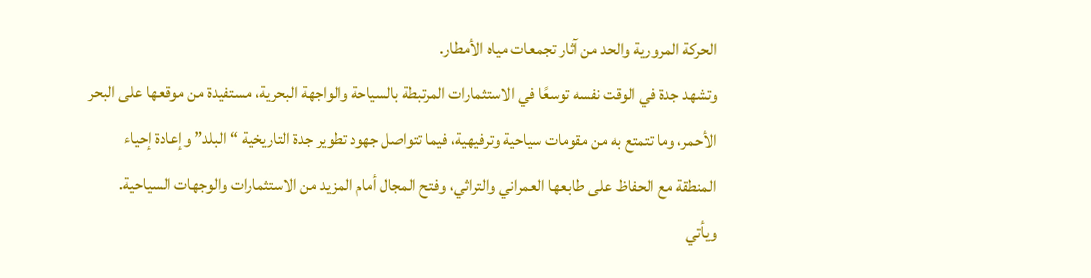الحركة المرورية والحد من آثار تجمعات مياه الأمطار.
وتشهد جدة في الوقت نفسه توسعًا في الاستثمارات المرتبطة بالسياحة والواجهة البحرية، مستفيدة من موقعها على البحر الأحمر، وما تتمتع به من مقومات سياحية وترفيهية، فيما تتواصل جهود تطوير جدة التاريخية “البلد” وإعادة إحياء المنطقة مع الحفاظ على طابعها العمراني والتراثي، وفتح المجال أمام المزيد من الاستثمارات والوجهات السياحية.
ويأتي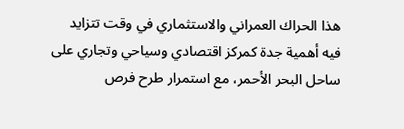هذا الحراك العمراني والاستثماري في وقت تتزايد فيه أهمية جدة كمركز اقتصادي وسياحي وتجاري على ساحل البحر الأحمر، مع استمرار طرح فرص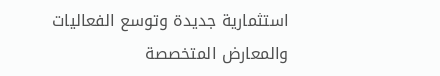استثمارية جديدة وتوسع الفعاليات والمعارض المتخصصة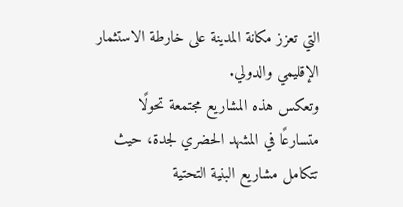التي تعزز مكانة المدينة على خارطة الاستثمار الإقليمي والدولي.
وتعكس هذه المشاريع مجتمعة تحولًا متسارعًا في المشهد الحضري لجدة، حيث تتكامل مشاريع البنية التحتية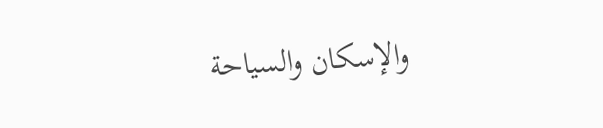والإسكان والسياحة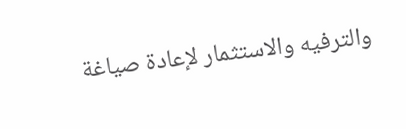والترفيه والاستثمار لإعادة صياغة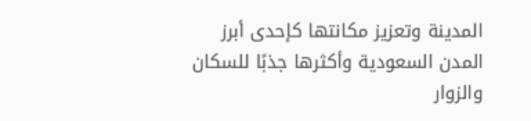المدينة وتعزيز مكانتها كإحدى أبرز المدن السعودية وأكثرها جذبًا للسكان والزوار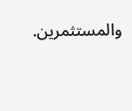والمستثمرين.